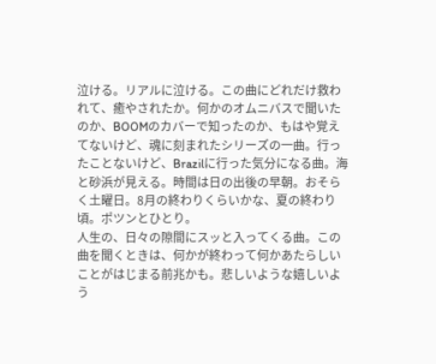泣ける。リアルに泣ける。この曲にどれだけ救われて、癒やされたか。何かのオムニバスで聞いたのか、BOOMのカバーで知ったのか、もはや覚えてないけど、魂に刻まれたシリーズの一曲。行ったことないけど、Brazilに行った気分になる曲。海と砂浜が見える。時間は日の出後の早朝。おそらく土曜日。8月の終わりくらいかな、夏の終わり頃。ポツンとひとり。
人生の、日々の隙間にスッと入ってくる曲。この曲を聞くときは、何かが終わって何かあたらしいことがはじまる前兆かも。悲しいような嬉しいよう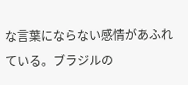な言葉にならない感情があふれている。ブラジルの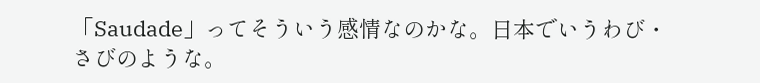「Saudade」ってそういう感情なのかな。日本でいうわび・さびのような。